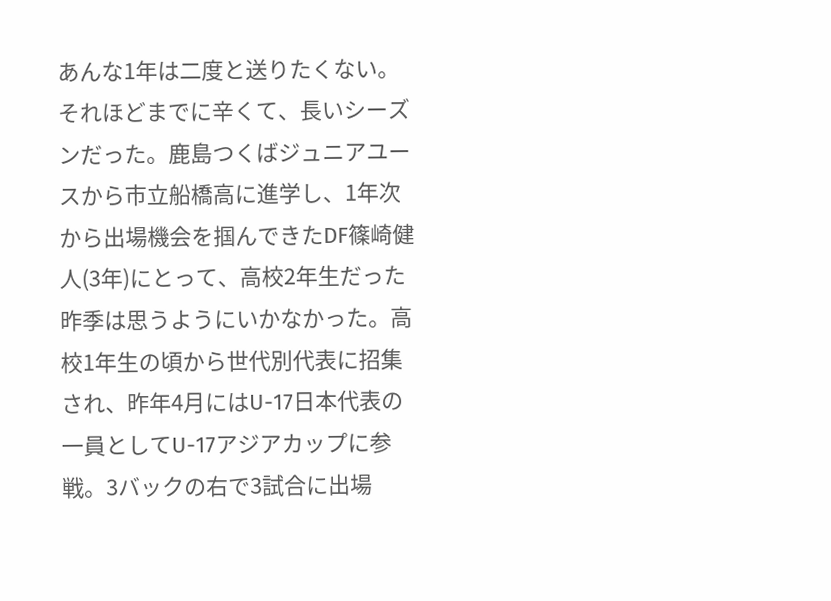あんな1年は二度と送りたくない。それほどまでに辛くて、長いシーズンだった。鹿島つくばジュニアユースから市立船橋高に進学し、1年次から出場機会を掴んできたDF篠崎健人(3年)にとって、高校2年生だった昨季は思うようにいかなかった。高校1年生の頃から世代別代表に招集され、昨年4月にはU-17日本代表の一員としてU-17アジアカップに参戦。3バックの右で3試合に出場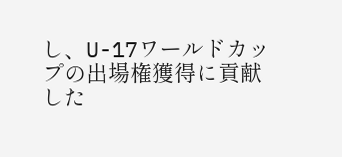し、U-17ワールドカップの出場権獲得に貢献した